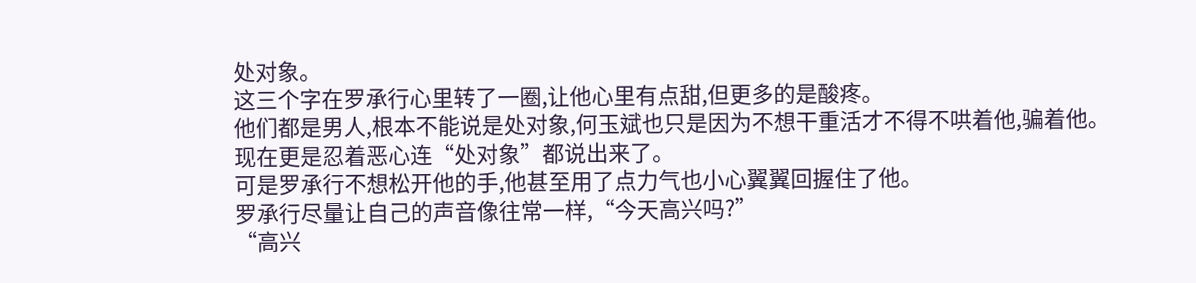处对象。
这三个字在罗承行心里转了一圈,让他心里有点甜,但更多的是酸疼。
他们都是男人,根本不能说是处对象,何玉斌也只是因为不想干重活才不得不哄着他,骗着他。
现在更是忍着恶心连“处对象”都说出来了。
可是罗承行不想松开他的手,他甚至用了点力气也小心翼翼回握住了他。
罗承行尽量让自己的声音像往常一样,“今天高兴吗?”
“高兴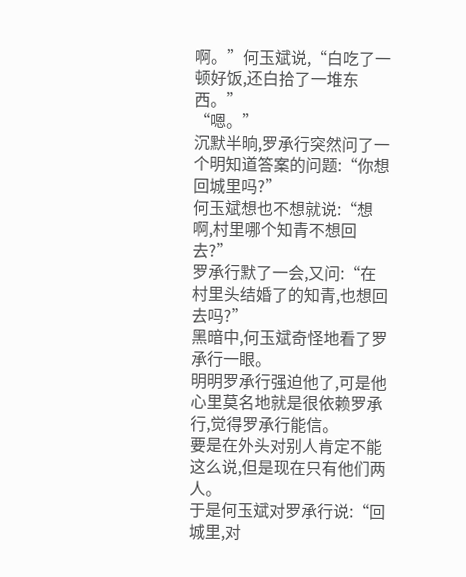啊。”何玉斌说,“白吃了一顿好饭,还白拾了一堆东西。”
“嗯。”
沉默半晌,罗承行突然问了一个明知道答案的问题:“你想回城里吗?”
何玉斌想也不想就说:“想啊,村里哪个知青不想回去?”
罗承行默了一会,又问:“在村里头结婚了的知青,也想回去吗?”
黑暗中,何玉斌奇怪地看了罗承行一眼。
明明罗承行强迫他了,可是他心里莫名地就是很依赖罗承行,觉得罗承行能信。
要是在外头对别人肯定不能这么说,但是现在只有他们两人。
于是何玉斌对罗承行说:“回城里,对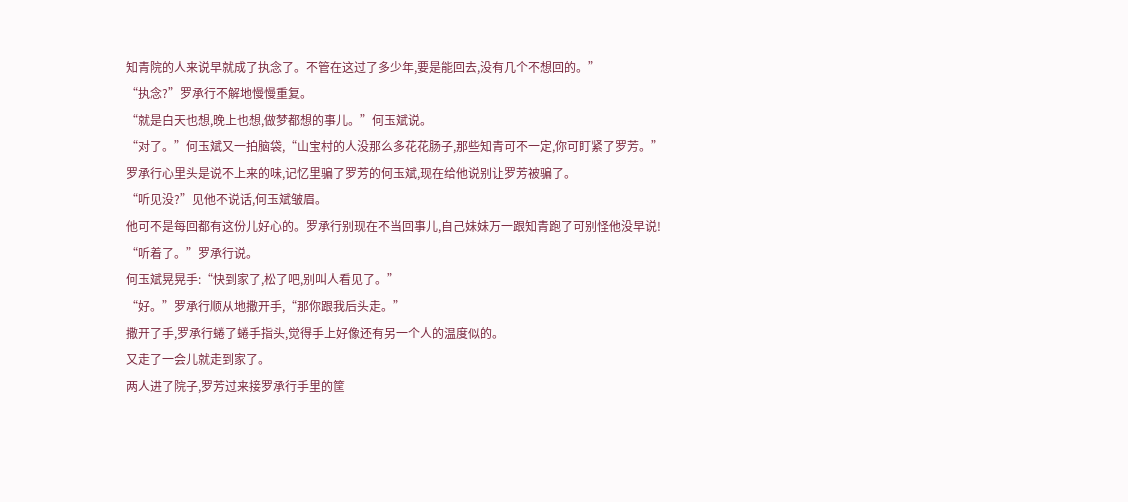知青院的人来说早就成了执念了。不管在这过了多少年,要是能回去,没有几个不想回的。”
“执念?”罗承行不解地慢慢重复。
“就是白天也想,晚上也想,做梦都想的事儿。”何玉斌说。
“对了。”何玉斌又一拍脑袋,“山宝村的人没那么多花花肠子,那些知青可不一定,你可盯紧了罗芳。”
罗承行心里头是说不上来的味,记忆里骗了罗芳的何玉斌,现在给他说别让罗芳被骗了。
“听见没?”见他不说话,何玉斌皱眉。
他可不是每回都有这份儿好心的。罗承行别现在不当回事儿,自己妹妹万一跟知青跑了可别怪他没早说!
“听着了。”罗承行说。
何玉斌晃晃手:“快到家了,松了吧,别叫人看见了。”
“好。”罗承行顺从地撒开手,“那你跟我后头走。”
撒开了手,罗承行蜷了蜷手指头,觉得手上好像还有另一个人的温度似的。
又走了一会儿就走到家了。
两人进了院子,罗芳过来接罗承行手里的筐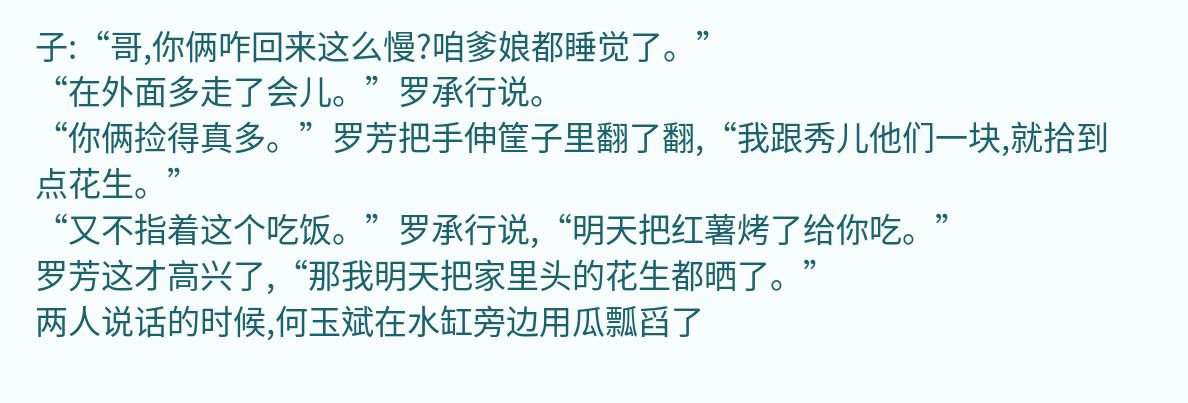子:“哥,你俩咋回来这么慢?咱爹娘都睡觉了。”
“在外面多走了会儿。”罗承行说。
“你俩捡得真多。”罗芳把手伸筐子里翻了翻,“我跟秀儿他们一块,就拾到点花生。”
“又不指着这个吃饭。”罗承行说,“明天把红薯烤了给你吃。”
罗芳这才高兴了,“那我明天把家里头的花生都晒了。”
两人说话的时候,何玉斌在水缸旁边用瓜瓢舀了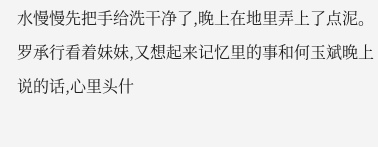水慢慢先把手给洗干净了,晚上在地里弄上了点泥。
罗承行看着妹妹,又想起来记忆里的事和何玉斌晚上说的话,心里头什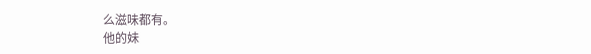么滋味都有。
他的妹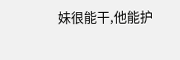妹很能干,他能护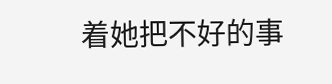着她把不好的事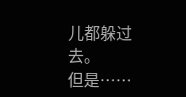儿都躲过去。
但是……